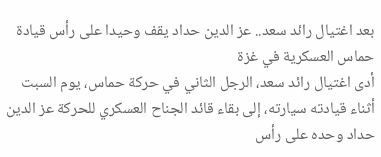بعد اغتيال رائد سعد.. عز الدين حداد يقف وحيدا على رأس قيادة حماس العسكرية في غزة
أدى اغتيال رائد سعد، الرجل الثاني في حركة حماس، يوم السبت أثناء قيادته سيارته، إلى بقاء قائد الجناح العسكري للحركة عز الدين حداد وحده على رأس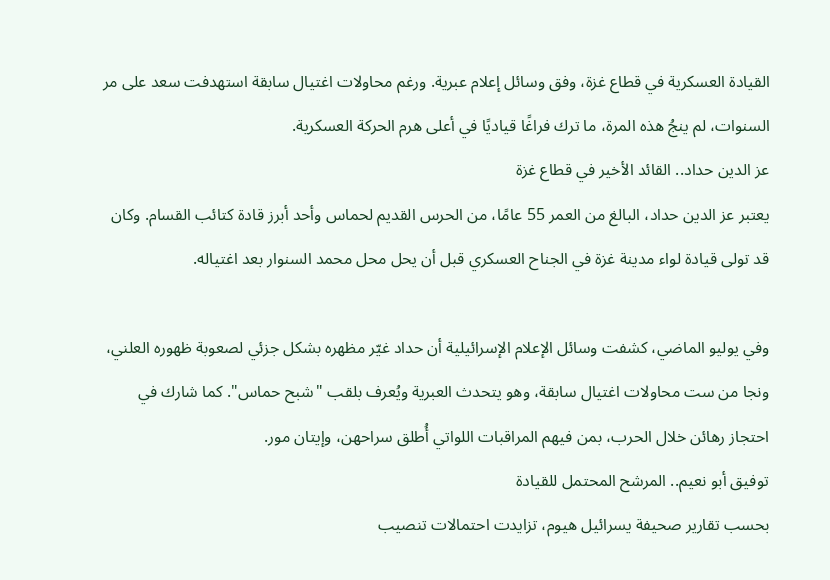القيادة العسكرية في قطاع غزة، وفق وسائل إعلام عبرية. ورغم محاولات اغتيال سابقة استهدفت سعد على مر السنوات، لم ينجُ هذه المرة، ما ترك فراغًا قياديًا في أعلى هرم الحركة العسكرية.
عز الدين حداد.. القائد الأخير في قطاع غزة
يعتبر عز الدين حداد، البالغ من العمر 55 عامًا، من الحرس القديم لحماس وأحد أبرز قادة كتائب القسام. وكان قد تولى قيادة لواء مدينة غزة في الجناح العسكري قبل أن يحل محل محمد السنوار بعد اغتياله.

وفي يوليو الماضي، كشفت وسائل الإعلام الإسرائيلية أن حداد غيّر مظهره بشكل جزئي لصعوبة ظهوره العلني، ونجا من ست محاولات اغتيال سابقة، وهو يتحدث العبرية ويُعرف بلقب "شبح حماس". كما شارك في احتجاز رهائن خلال الحرب، بمن فيهم المراقبات اللواتي أُطلق سراحهن، وإيتان مور.
توفيق أبو نعيم.. المرشح المحتمل للقيادة
بحسب تقارير صحيفة يسرائيل هيوم، تزايدت احتمالات تنصيب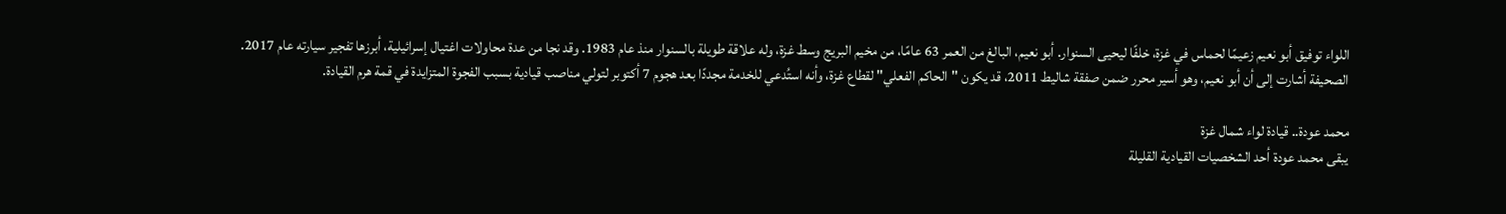اللواء توفيق أبو نعيم زعيمًا لحماس في غزة، خلفًا ليحيى السنوار. أبو نعيم، البالغ من العمر 63 عامًا، من مخيم البريج وسط غزة، وله علاقة طويلة بالسنوار منذ عام 1983. وقد نجا من عدة محاولات اغتيال إسرائيلية، أبرزها تفجير سيارته عام 2017.
الصحيفة أشارت إلى أن أبو نعيم، وهو أسير محرر ضمن صفقة شاليط 2011، قد يكون "الحاكم الفعلي" لقطاع غزة، وأنه استُدعي للخدمة مجددًا بعد هجوم 7 أكتوبر لتولي مناصب قيادية بسبب الفجوة المتزايدة في قمة هرم القيادة.

محمد عودة.. قيادة لواء شمال غزة
يبقى محمد عودة أحد الشخصيات القيادية القليلة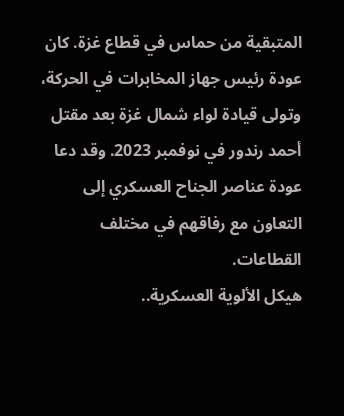المتبقية من حماس في قطاع غزة. كان عودة رئيس جهاز المخابرات في الحركة، وتولى قيادة لواء شمال غزة بعد مقتل أحمد رندور في نوفمبر 2023. وقد دعا عودة عناصر الجناح العسكري إلى التعاون مع رفاقهم في مختلف القطاعات.
هيكل الألوية العسكرية..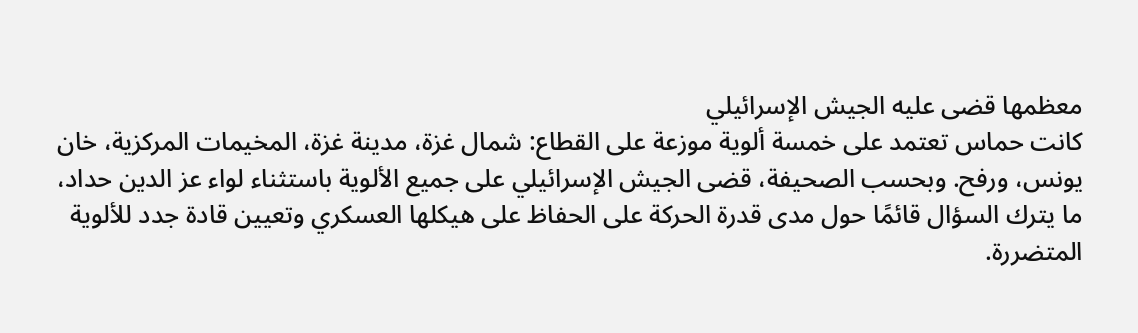معظمها قضى عليه الجيش الإسرائيلي
كانت حماس تعتمد على خمسة ألوية موزعة على القطاع: شمال غزة، مدينة غزة، المخيمات المركزية، خان يونس، ورفح. وبحسب الصحيفة، قضى الجيش الإسرائيلي على جميع الألوية باستثناء لواء عز الدين حداد، ما يترك السؤال قائمًا حول مدى قدرة الحركة على الحفاظ على هيكلها العسكري وتعيين قادة جدد للألوية المتضررة.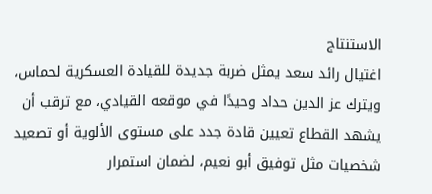الاستنتاج
اغتيال رائد سعد يمثل ضربة جديدة للقيادة العسكرية لحماس، ويترك عز الدين حداد وحيدًا في موقعه القيادي، مع ترقب أن يشهد القطاع تعيين قادة جدد على مستوى الألوية أو تصعيد شخصيات مثل توفيق أبو نعيم، لضمان استمرار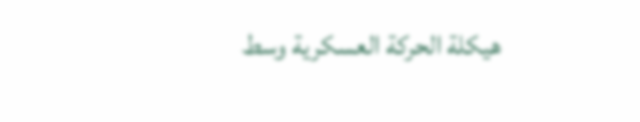هيكلة الحركة العسكرية وسط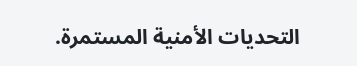التحديات الأمنية المستمرة.